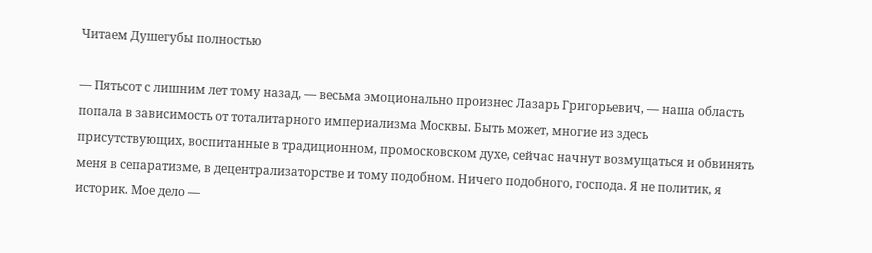Читаем Душегубы полностью

— Пятьсот с лишним лет тому назад, — весьма эмоционально произнес Лазарь Григорьевич, — наша область попала в зависимость от тоталитарного империализма Москвы. Быть может, многие из здесь присутствующих, воспитанные в традиционном, промосковском духе, сейчас начнут возмущаться и обвинять меня в сепаратизме, в децентрализаторстве и тому подобном. Ничего подобного, господа. Я не политик, я историк. Мое дело —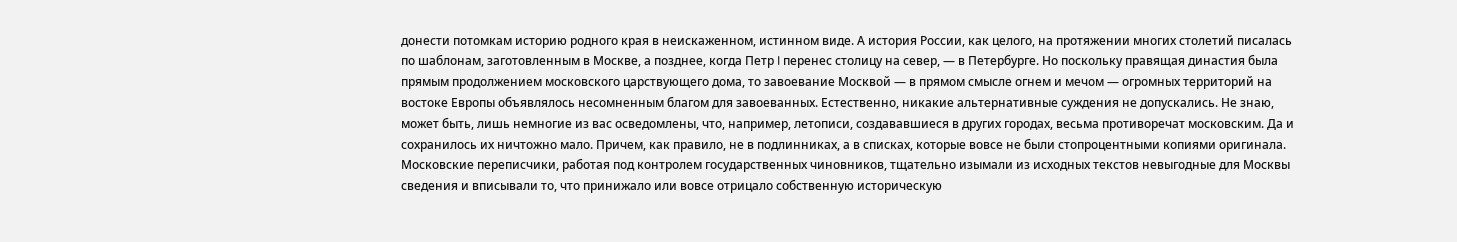донести потомкам историю родного края в неискаженном, истинном виде. А история России, как целого, на протяжении многих столетий писалась по шаблонам, заготовленным в Москве, а позднее, когда Петр I перенес столицу на север, — в Петербурге. Но поскольку правящая династия была прямым продолжением московского царствующего дома, то завоевание Москвой — в прямом смысле огнем и мечом — огромных территорий на востоке Европы объявлялось несомненным благом для завоеванных. Естественно, никакие альтернативные суждения не допускались. Не знаю, может быть, лишь немногие из вас осведомлены, что, например, летописи, создававшиеся в других городах, весьма противоречат московским. Да и сохранилось их ничтожно мало. Причем, как правило, не в подлинниках, а в списках, которые вовсе не были стопроцентными копиями оригинала. Московские переписчики, работая под контролем государственных чиновников, тщательно изымали из исходных текстов невыгодные для Москвы сведения и вписывали то, что принижало или вовсе отрицало собственную историческую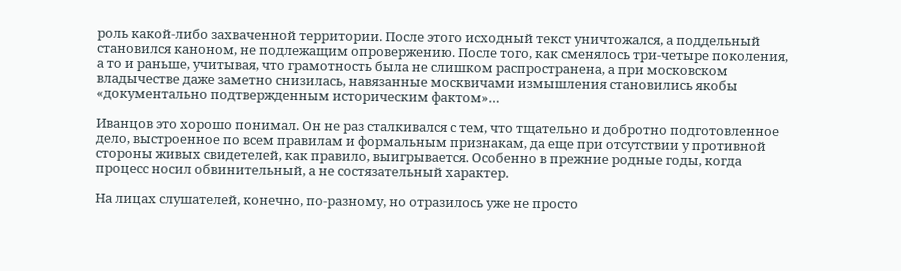роль какой-либо захваченной территории. После этого исходный текст уничтожался, а поддельный становился каноном, не подлежащим опровержению. После того, как сменялось три-четыре поколения, а то и раньше, учитывая, что грамотность была не слишком распространена, а при московском владычестве даже заметно снизилась, навязанные москвичами измышления становились якобы «документально подтвержденным историческим фактом»…

Иванцов это хорошо понимал. Он не раз сталкивался с тем, что тщательно и добротно подготовленное дело, выстроенное по всем правилам и формальным признакам, да еще при отсутствии у противной стороны живых свидетелей, как правило, выигрывается. Особенно в прежние родные годы, когда процесс носил обвинительный, а не состязательный характер.

На лицах слушателей, конечно, по-разному, но отразилось уже не просто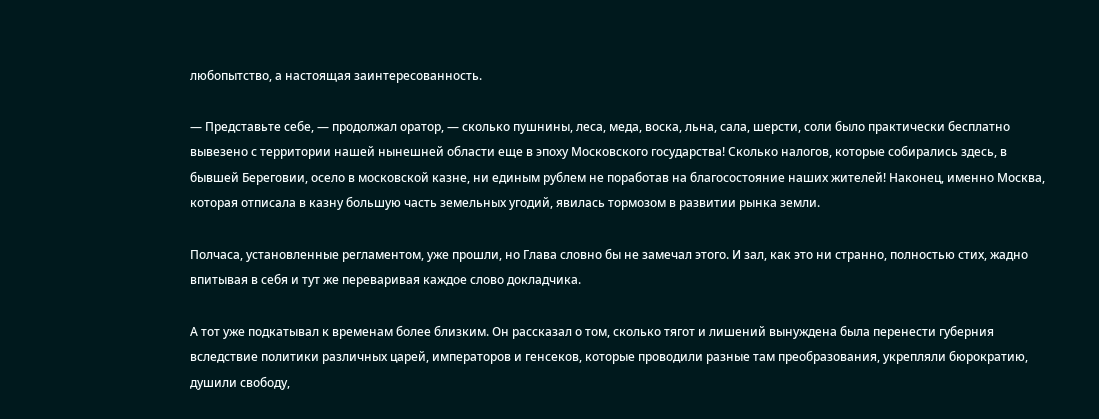любопытство, а настоящая заинтересованность.

— Представьте себе, — продолжал оратор, — сколько пушнины, леса, меда, воска, льна, сала, шерсти, соли было практически бесплатно вывезено с территории нашей нынешней области еще в эпоху Московского государства! Сколько налогов, которые собирались здесь, в бывшей Береговии, осело в московской казне, ни единым рублем не поработав на благосостояние наших жителей! Наконец, именно Москва, которая отписала в казну большую часть земельных угодий, явилась тормозом в развитии рынка земли.

Полчаса, установленные регламентом, уже прошли, но Глава словно бы не замечал этого. И зал, как это ни странно, полностью стих, жадно впитывая в себя и тут же переваривая каждое слово докладчика.

А тот уже подкатывал к временам более близким. Он рассказал о том, сколько тягот и лишений вынуждена была перенести губерния вследствие политики различных царей, императоров и генсеков, которые проводили разные там преобразования, укрепляли бюрократию, душили свободу,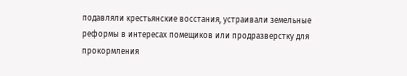подавляли крестьянские восстания, устраивали земельные реформы в интересах помещиков или продразверстку для прокормления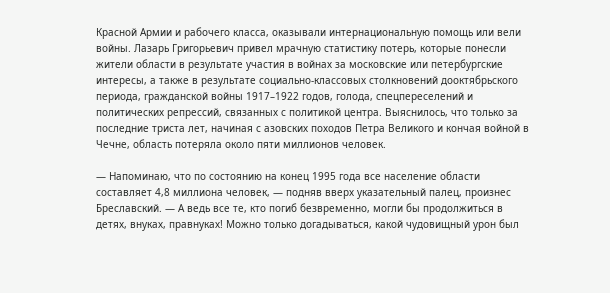Красной Армии и рабочего класса, оказывали интернациональную помощь или вели войны. Лазарь Григорьевич привел мрачную статистику потерь, которые понесли жители области в результате участия в войнах за московские или петербургские интересы, а также в результате социально-классовых столкновений дооктябрьского периода, гражданской войны 1917–1922 годов, голода, спецпереселений и политических репрессий, связанных с политикой центра. Выяснилось, что только за последние триста лет, начиная с азовских походов Петра Великого и кончая войной в Чечне, область потеряла около пяти миллионов человек.

— Напоминаю, что по состоянию на конец 1995 года все население области составляет 4,8 миллиона человек, — подняв вверх указательный палец, произнес Бреславский. — А ведь все те, кто погиб безвременно, могли бы продолжиться в детях, внуках, правнуках! Можно только догадываться, какой чудовищный урон был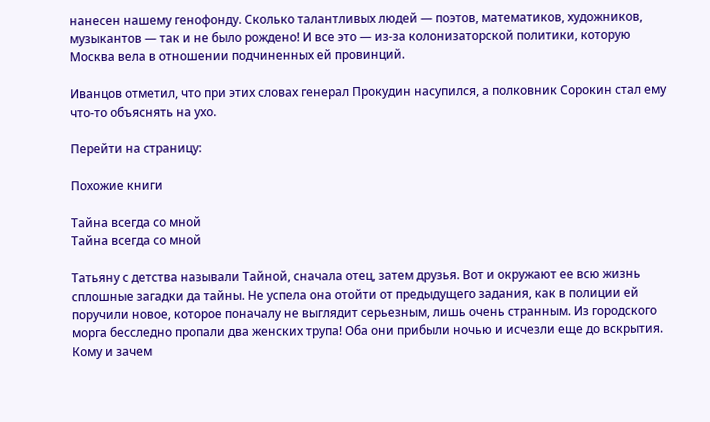нанесен нашему генофонду. Сколько талантливых людей — поэтов, математиков, художников, музыкантов — так и не было рождено! И все это — из-за колонизаторской политики, которую Москва вела в отношении подчиненных ей провинций.

Иванцов отметил, что при этих словах генерал Прокудин насупился, а полковник Сорокин стал ему что-то объяснять на ухо.

Перейти на страницу:

Похожие книги

Тайна всегда со мной
Тайна всегда со мной

Татьяну с детства называли Тайной, сначала отец, затем друзья. Вот и окружают ее всю жизнь сплошные загадки да тайны. Не успела она отойти от предыдущего задания, как в полиции ей поручили новое, которое поначалу не выглядит серьезным, лишь очень странным. Из городского морга бесследно пропали два женских трупа! Оба они прибыли ночью и исчезли еще до вскрытия. Кому и зачем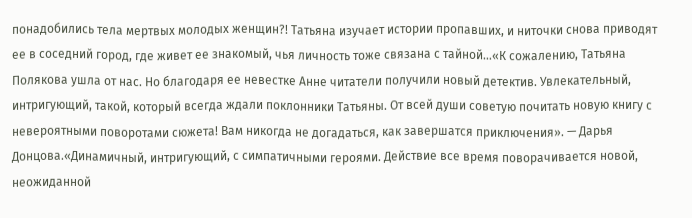понадобились тела мертвых молодых женщин?! Татьяна изучает истории пропавших, и ниточки снова приводят ее в соседний город, где живет ее знакомый, чья личность тоже связана с тайной…«К сожалению, Татьяна Полякова ушла от нас. Но благодаря ее невестке Анне читатели получили новый детектив. Увлекательный, интригующий, такой, который всегда ждали поклонники Татьяны. От всей души советую почитать новую книгу с невероятными поворотами сюжета! Вам никогда не догадаться, как завершатся приключения». — Дарья Донцова.«Динамичный, интригующий, с симпатичными героями. Действие все время поворачивается новой, неожиданной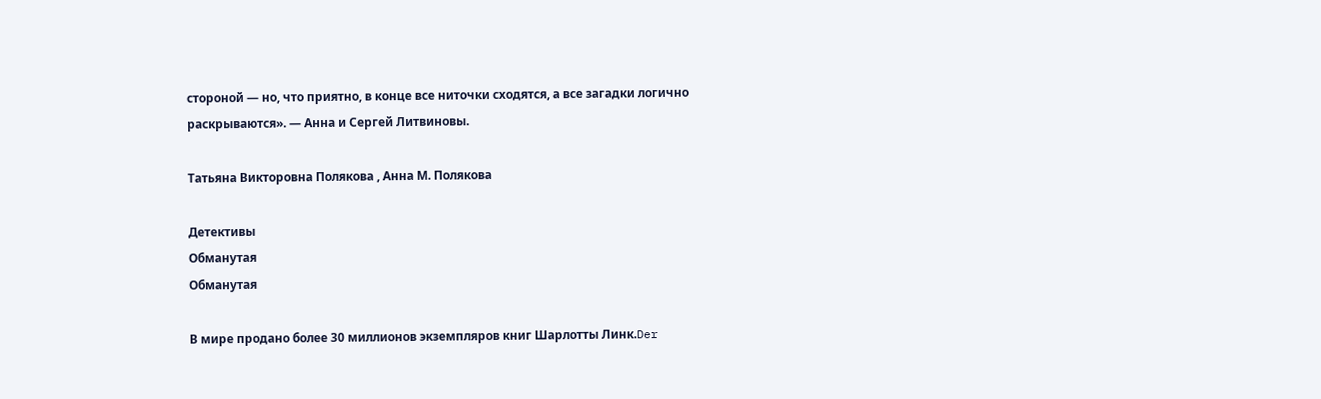стороной — но, что приятно, в конце все ниточки сходятся, а все загадки логично раскрываются». — Анна и Сергей Литвиновы.

Татьяна Викторовна Полякова , Анна М. Полякова

Детективы
Обманутая
Обманутая

В мире продано более 30 миллионов экземпляров книг Шарлотты Линк.Der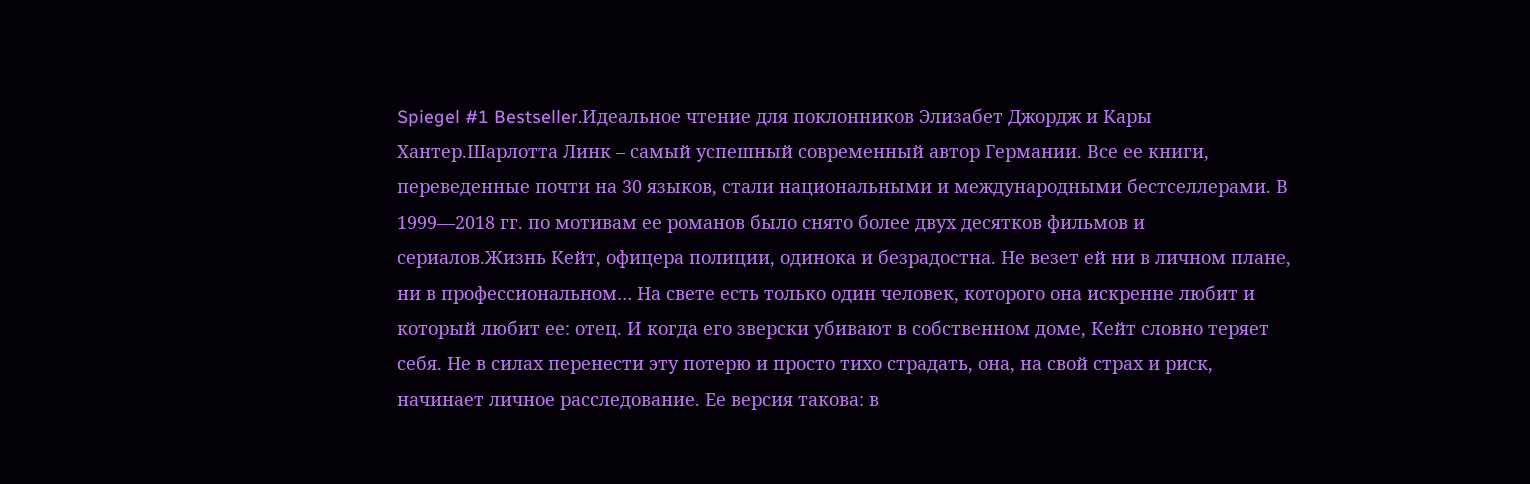Spiegel #1 Bestseller.Идеальное чтение для поклонников Элизабет Джордж и Кары Хантер.Шарлотта Линк – самый успешный современный автор Германии. Все ее книги, переведенные почти на 30 языков, стали национальными и международными бестселлерами. В 1999—2018 гг. по мотивам ее романов было снято более двух десятков фильмов и сериалов.Жизнь Кейт, офицера полиции, одинока и безрадостна. Не везет ей ни в личном плане, ни в профессиональном… На свете есть только один человек, которого она искренне любит и который любит ее: отец. И когда его зверски убивают в собственном доме, Кейт словно теряет себя. Не в силах перенести эту потерю и просто тихо страдать, она, на свой страх и риск, начинает личное расследование. Ее версия такова: в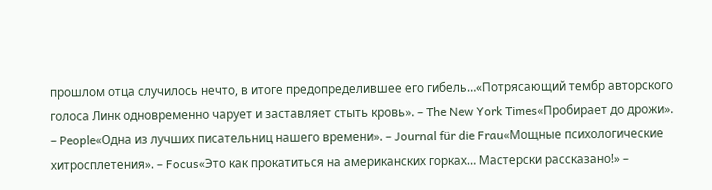прошлом отца случилось нечто, в итоге предопределившее его гибель…«Потрясающий тембр авторского голоса Линк одновременно чарует и заставляет стыть кровь». – The New York Times«Пробирает до дрожи». – People«Одна из лучших писательниц нашего времени». – Journal für die Frau«Мощные психологические хитросплетения». – Focus«Это как прокатиться на американских горках… Мастерски рассказано!» –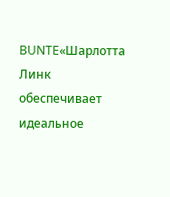BUNTE«Шарлотта Линк обеспечивает идеальное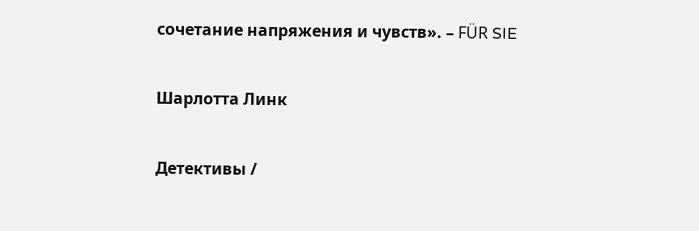сочетание напряжения и чувств». – FÜR SIE

Шарлотта Линк

Детективы /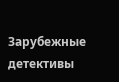Зарубежные детективы